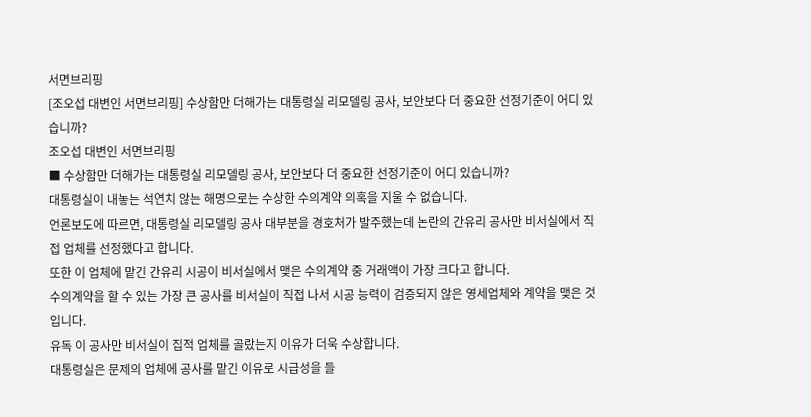서면브리핑
[조오섭 대변인 서면브리핑] 수상함만 더해가는 대통령실 리모델링 공사, 보안보다 더 중요한 선정기준이 어디 있습니까?
조오섭 대변인 서면브리핑
■ 수상함만 더해가는 대통령실 리모델링 공사, 보안보다 더 중요한 선정기준이 어디 있습니까?
대통령실이 내놓는 석연치 않는 해명으로는 수상한 수의계약 의혹을 지울 수 없습니다.
언론보도에 따르면, 대통령실 리모델링 공사 대부분을 경호처가 발주했는데 논란의 간유리 공사만 비서실에서 직접 업체를 선정했다고 합니다.
또한 이 업체에 맡긴 간유리 시공이 비서실에서 맺은 수의계약 중 거래액이 가장 크다고 합니다.
수의계약을 할 수 있는 가장 큰 공사를 비서실이 직접 나서 시공 능력이 검증되지 않은 영세업체와 계약을 맺은 것입니다.
유독 이 공사만 비서실이 집적 업체를 골랐는지 이유가 더욱 수상합니다.
대통령실은 문제의 업체에 공사를 맡긴 이유로 시급성을 들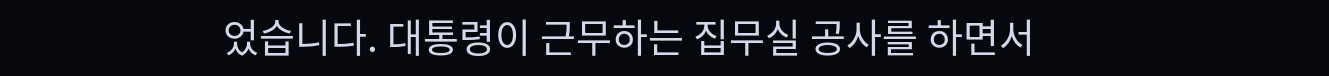었습니다. 대통령이 근무하는 집무실 공사를 하면서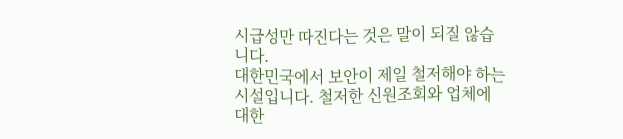시급성만 따진다는 것은 말이 되질 않습니다.
대한민국에서 보안이 제일 철저해야 하는 시설입니다. 철저한 신원조회와 업체에 대한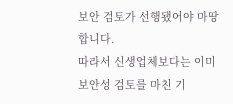보안 검토가 선행됐어야 마땅합니다.
따라서 신생업체보다는 이미 보안성 검토를 마친 기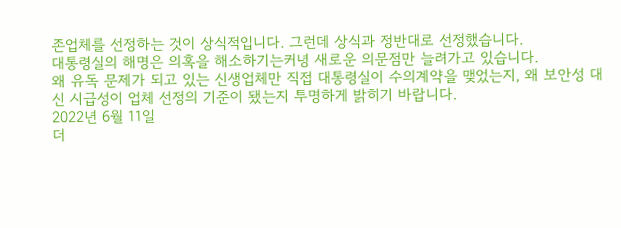존업체를 선정하는 것이 상식적입니다. 그런데 상식과 정반대로 선정했습니다.
대통령실의 해명은 의혹을 해소하기는커녕 새로운 의문점만 늘려가고 있습니다.
왜 유독 문제가 되고 있는 신생업체만 직접 대통령실이 수의계약을 맺었는지, 왜 보안성 대신 시급성이 업체 선정의 기준이 됐는지 투명하게 밝히기 바랍니다.
2022년 6월 11일
더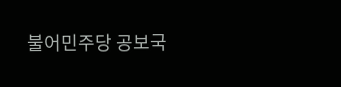불어민주당 공보국